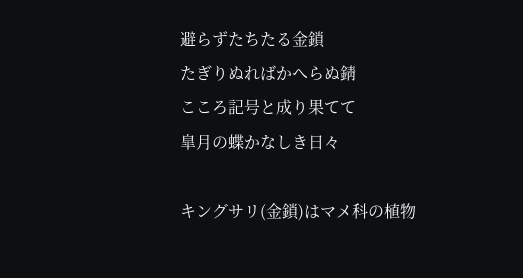避らずたちたる金鎖
たぎりぬればかへらぬ錆
こころ記号と成り果てて
皐月の蝶かなしき日々

キングサリ(金鎖)はマメ科の植物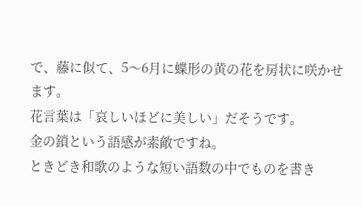で、藤に似て、5〜6月に蝶形の黄の花を房状に咲かせます。
花言葉は「哀しいほどに美しい」だそうです。
金の鎖という語感が素敵ですね。
ときどき和歌のような短い語数の中でものを書き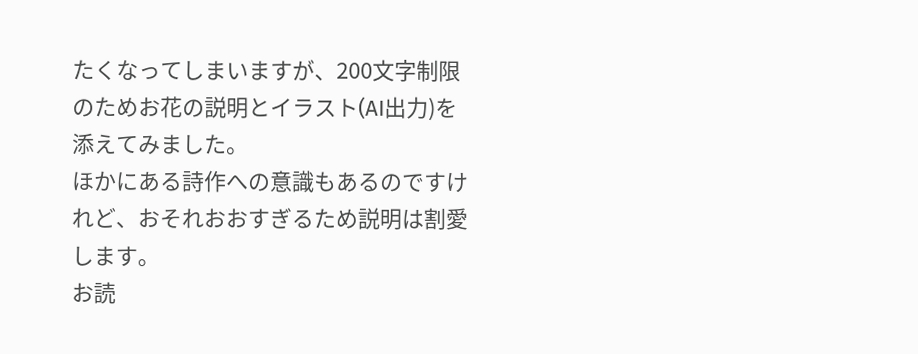たくなってしまいますが、200文字制限のためお花の説明とイラスト(AI出力)を添えてみました。
ほかにある詩作への意識もあるのですけれど、おそれおおすぎるため説明は割愛します。
お読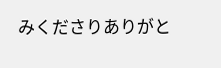みくださりありがと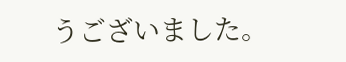うございました。